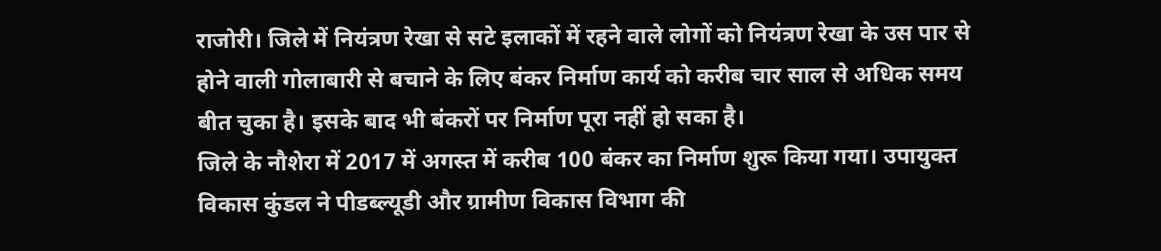राजोरी। जिले में नियंत्रण रेखा से सटे इलाकों में रहने वाले लोगों को नियंत्रण रेखा के उस पार से होने वाली गोलाबारी से बचाने के लिए बंकर निर्माण कार्य को करीब चार साल से अधिक समय बीत चुका है। इसके बाद भी बंकरों पर निर्माण पूरा नहीं हो सका है।
जिले के नौशेरा में 2017 में अगस्त में करीब 100 बंकर का निर्माण शुरू किया गया। उपायुक्त विकास कुंडल ने पीडब्ल्यूडी और ग्रामीण विकास विभाग की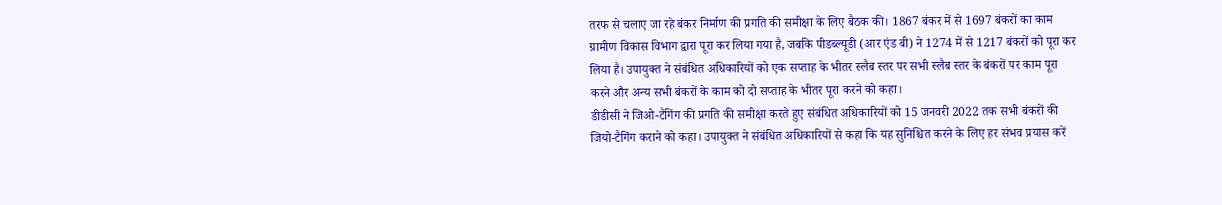तरफ से चलाए जा रहे बंकर निर्माण की प्रगति की समीक्षा के लिए बैठक की। 1867 बंकर में से 1697 बंकरों का काम ग्रामीण विकास विभाग द्वारा पूरा कर लिया गया है, जबकि पीडब्ल्यूडी (आर एंड बी) ने 1274 में से 1217 बंकरों को पूरा कर लिया है। उपायुक्त ने संबंधित अधिकारियों को एक सप्ताह के भीतर स्लैब स्तर पर सभी स्लैब स्तर के बंकरों पर काम पूरा करने और अन्य सभी बंकरों के काम को दो सप्ताह के भीतर पूरा करने को कहा।
डीडीसी ने जिओ-टैगिंग की प्रगति की समीक्षा करते हुए संबंधित अधिकारियों को 15 जनवरी 2022 तक सभी बंकरों की जियो-टैगिंग कराने को कहा। उपायुक्त ने संबंधित अधिकारियों से कहा कि यह सुनिश्चित करने के लिए हर संभव प्रयास करें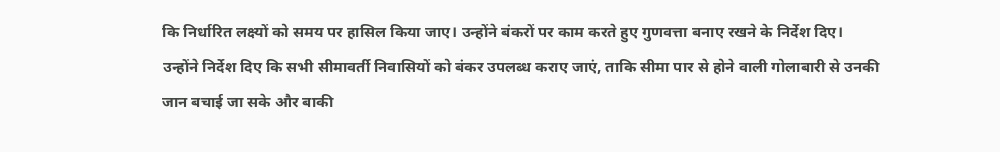कि निर्धारित लक्ष्यों को समय पर हासिल किया जाए। उन्होंने बंकरों पर काम करते हुए गुणवत्ता बनाए रखने के निर्देश दिए। उन्होंने निर्देश दिए कि सभी सीमावर्ती निवासियों को बंकर उपलब्ध कराए जाएं, ताकि सीमा पार से होने वाली गोलाबारी से उनकी जान बचाई जा सके और बाकी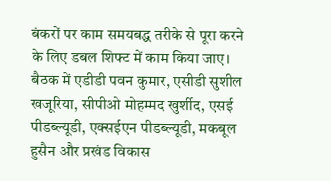बंकरों पर काम समयबद्ध तरीके से पूरा करने के लिए डबल शिफ्ट में काम किया जाए।
बैठक में एडीडी पवन कुमार, एसीडी सुशील खजूरिया, सीपीओ मोहम्मद खुर्शीद, एसई पीडब्ल्यूडी, एक्सईएन पीडब्ल्यूडी, मकबूल हुसैन और प्रखंड विकास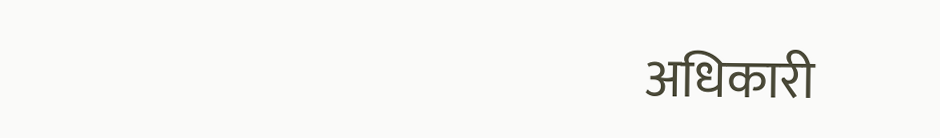अधिकारी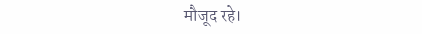मौजूद रहे।